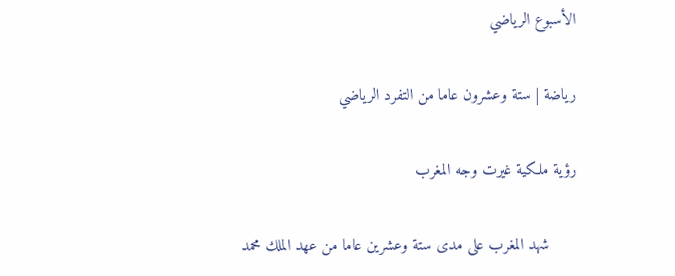الأسبوع الرياضي

رياضة | ستة وعشرون عاما من التفرد الرياضي

رؤية ملكية غيرت وجه المغرب

      شهد المغرب على مدى ستة وعشرين عاما من عهد الملك محمد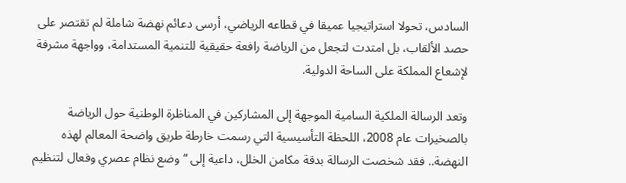السادس، تحولا استراتيجيا عميقا في قطاعه الرياضي، أرسى دعائم نهضة شاملة لم تقتصر على حصد الألقاب، بل امتدت لتجعل من الرياضة رافعة حقيقية للتنمية المستدامة، وواجهة مشرفة لإشعاع المملكة على الساحة الدولية.

وتعد الرسالة الملكية السامية الموجهة إلى المشاركين في المناظرة الوطنية حول الرياضة بالصخيرات عام 2008، اللحظة التأسيسية التي رسمت خارطة طريق واضحة المعالم لهذه النهضة.. فقد شخصت الرسالة بدقة مكامن الخلل، داعية إلى “وضع نظام عصري وفعال لتنظيم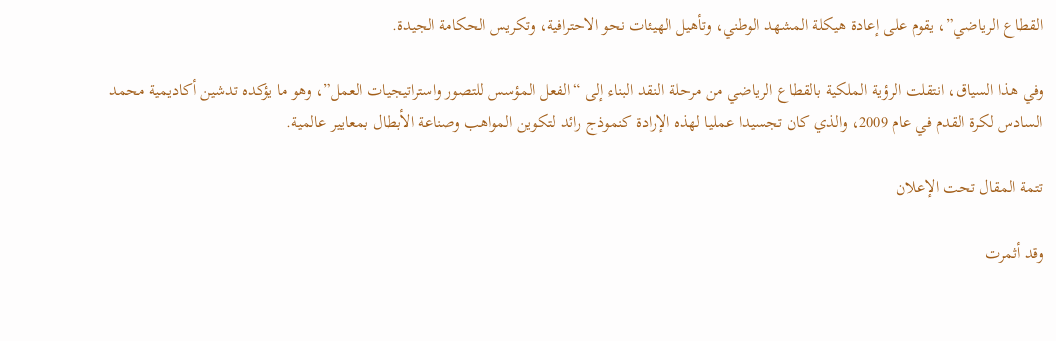القطاع الرياضي”، يقوم على إعادة هيكلة المشهد الوطني، وتأهيل الهيئات نحو الاحترافية، وتكريس الحكامة الجيدة.

وفي هذا السياق، انتقلت الرؤية الملكية بالقطاع الرياضي من مرحلة النقد البناء إلى “الفعل المؤسس للتصور واستراتيجيات العمل”، وهو ما يؤكده تدشين أكاديمية محمد السادس لكرة القدم في عام 2009، والذي كان تجسيدا عمليا لهذه الإرادة كنموذج رائد لتكوين المواهب وصناعة الأبطال بمعايير عالمية.

تتمة المقال تحت الإعلان

وقد أثمرت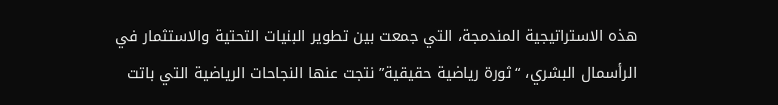هذه الاستراتيجية المندمجة، التي جمعت بين تطوير البنيات التحتية والاستثمار في الرأسمال البشري، “ثورة رياضية حقيقية” نتجت عنها النجاحات الرياضية التي باتت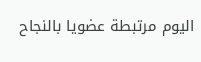اليوم مرتبطة عضويا بالنجاح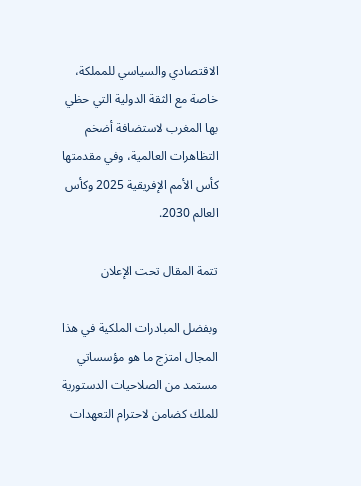الاقتصادي والسياسي للمملكة، خاصة مع الثقة الدولية التي حظي بها المغرب لاستضافة أضخم التظاهرات العالمية، وفي مقدمتها كأس الأمم الإفريقية 2025 وكأس العالم 2030.

تتمة المقال تحت الإعلان

وبفضل المبادرات الملكية في هذا المجال امتزج ما هو مؤسساتي مستمد من الصلاحيات الدستورية للملك كضامن لاحترام التعهدات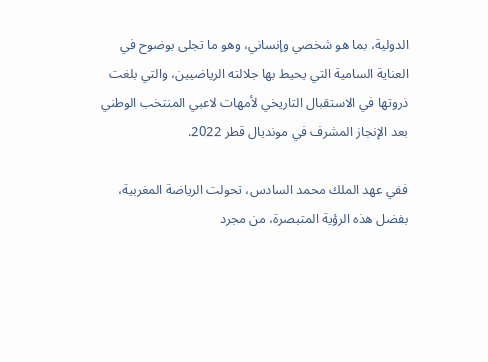الدولية، بما هو شخصي وإنساني، وهو ما تجلى بوضوح في العناية السامية التي يحيط بها جلالته الرياضيين، والتي بلغت ذروتها في الاستقبال التاريخي لأمهات لاعبي المنتخب الوطني بعد الإنجاز المشرف في مونديال قطر 2022.

ففي عهد الملك محمد السادس، تحولت الرياضة المغربية، بفضل هذه الرؤية المتبصرة، من مجرد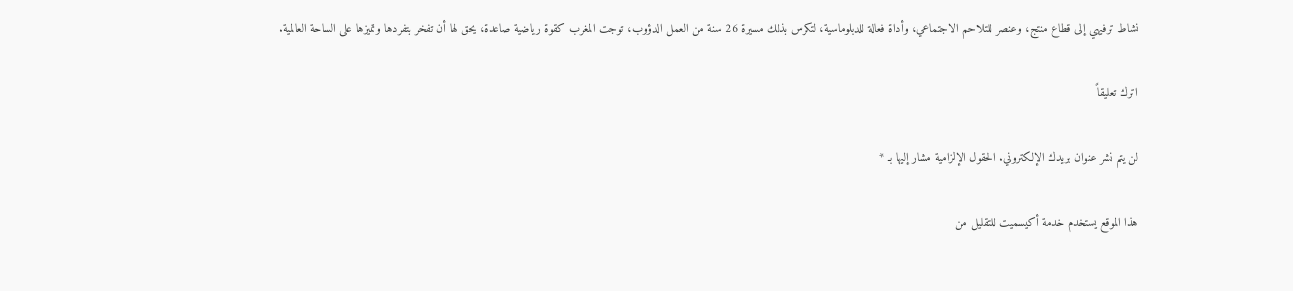نشاط ترفيهي إلى قطاع منتج، وعنصر للتلاحم الاجتماعي، وأداة فعالة للدبلوماسية، لتكرس بذلك مسيرة 26 سنة من العمل الدؤوب، توجت المغرب كقوة رياضية صاعدة، يحق لها أن تفخر بتفردها وتميزها على الساحة العالمية.

اترك تعليقاً

لن يتم نشر عنوان بريدك الإلكتروني. الحقول الإلزامية مشار إليها بـ *

هذا الموقع يستخدم خدمة أكيسميت للتقليل من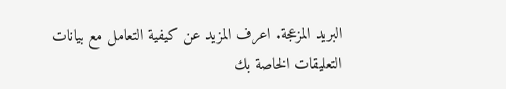البريد المزعجة. اعرف المزيد عن كيفية التعامل مع بيانات التعليقات الخاصة بك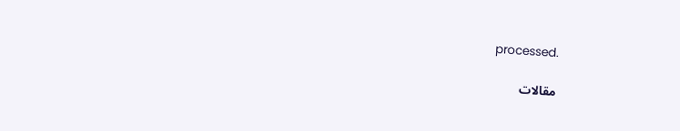processed.

مقالات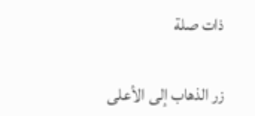ذات صلة

زر الذهاب إلى الأعلى